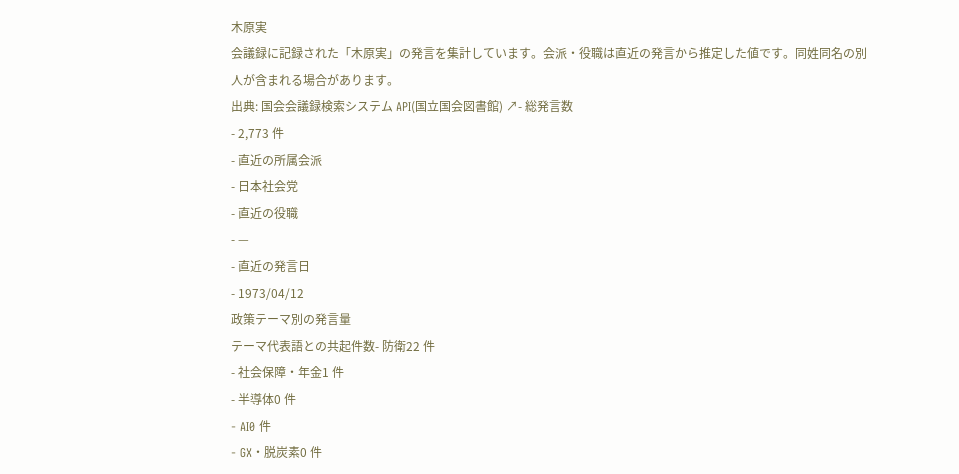木原実
会議録に記録された「木原実」の発言を集計しています。会派・役職は直近の発言から推定した値です。同姓同名の別人が含まれる場合があります。
出典: 国会会議録検索システム API(国立国会図書館) ↗- 総発言数
- 2,773 件
- 直近の所属会派
- 日本社会党
- 直近の役職
- —
- 直近の発言日
- 1973/04/12
政策テーマ別の発言量
テーマ代表語との共起件数- 防衛22 件
- 社会保障・年金1 件
- 半導体0 件
- AI0 件
- GX・脱炭素0 件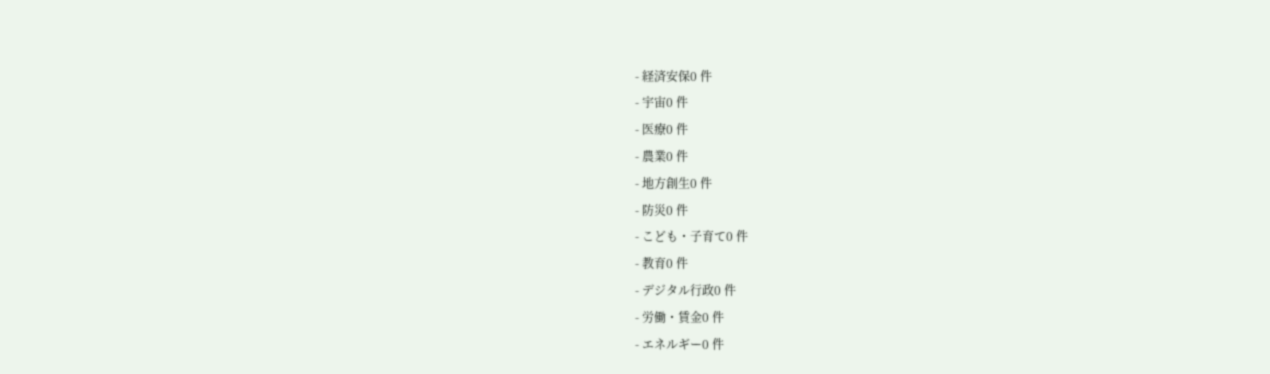- 経済安保0 件
- 宇宙0 件
- 医療0 件
- 農業0 件
- 地方創生0 件
- 防災0 件
- こども・子育て0 件
- 教育0 件
- デジタル行政0 件
- 労働・賃金0 件
- エネルギー0 件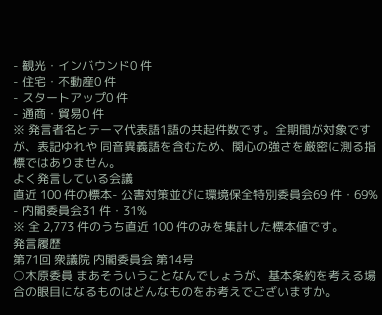- 観光・インバウンド0 件
- 住宅・不動産0 件
- スタートアップ0 件
- 通商・貿易0 件
※ 発言者名とテーマ代表語1語の共起件数です。全期間が対象ですが、表記ゆれや 同音異義語を含むため、関心の強さを厳密に測る指標ではありません。
よく発言している会議
直近 100 件の標本- 公害対策並びに環境保全特別委員会69 件・69%
- 内閣委員会31 件・31%
※ 全 2,773 件のうち直近 100 件のみを集計した標本値です。
発言履歴
第71回 衆議院 内閣委員会 第14号
○木原委員 まあそういうことなんでしょうが、基本条約を考える場合の眼目になるものはどんなものをお考えでございますか。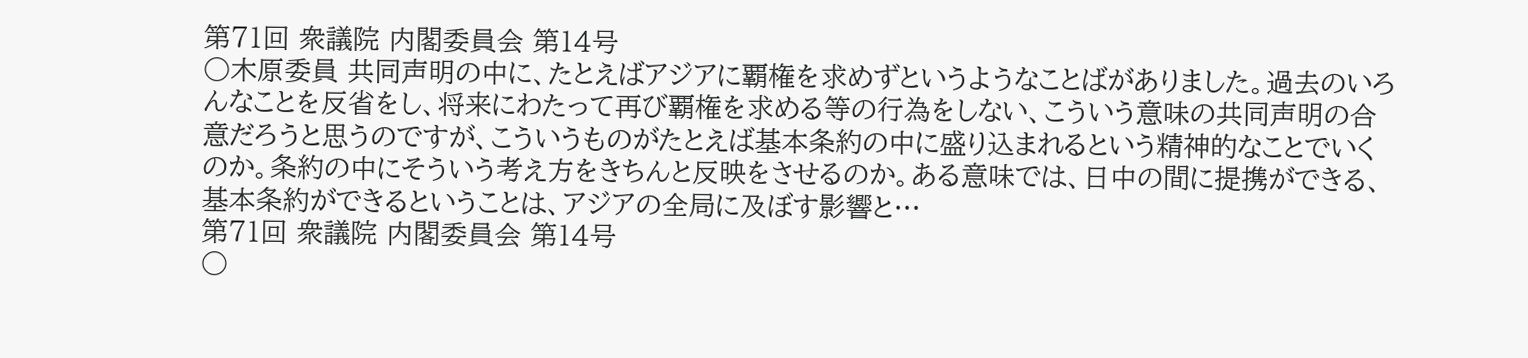第71回 衆議院 内閣委員会 第14号
○木原委員 共同声明の中に、たとえばアジアに覇権を求めずというようなことばがありました。過去のいろんなことを反省をし、将来にわたって再び覇権を求める等の行為をしない、こういう意味の共同声明の合意だろうと思うのですが、こういうものがたとえば基本条約の中に盛り込まれるという精神的なことでいくのか。条約の中にそういう考え方をきちんと反映をさせるのか。ある意味では、日中の間に提携ができる、基本条約ができるということは、アジアの全局に及ぼす影響と…
第71回 衆議院 内閣委員会 第14号
○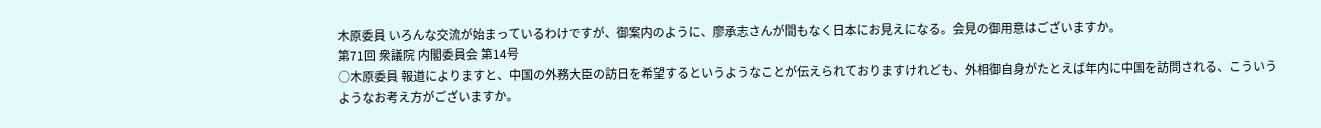木原委員 いろんな交流が始まっているわけですが、御案内のように、廖承志さんが間もなく日本にお見えになる。会見の御用意はございますか。
第71回 衆議院 内閣委員会 第14号
○木原委員 報道によりますと、中国の外務大臣の訪日を希望するというようなことが伝えられておりますけれども、外相御自身がたとえば年内に中国を訪問される、こういうようなお考え方がございますか。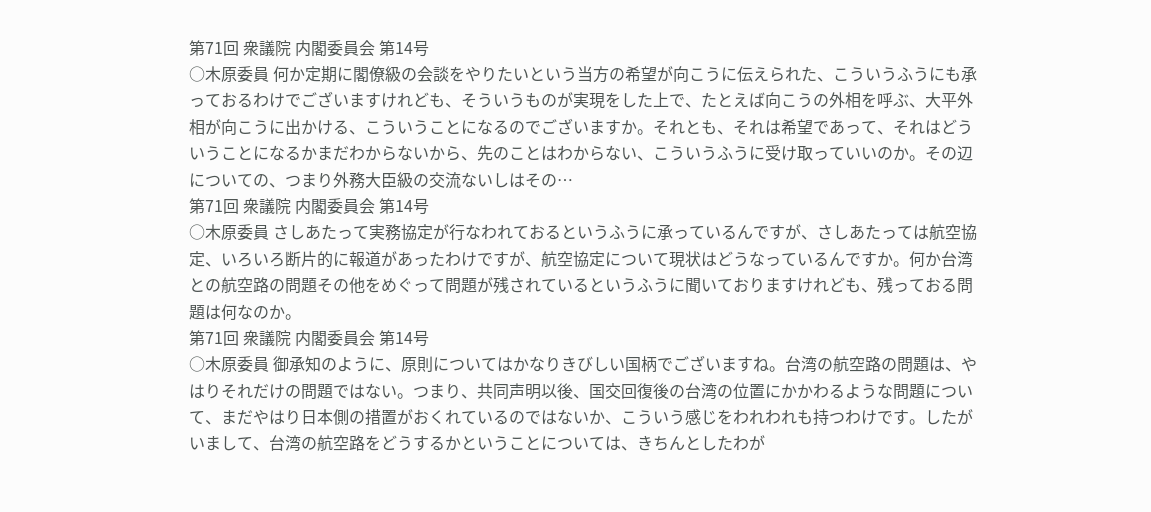第71回 衆議院 内閣委員会 第14号
○木原委員 何か定期に閣僚級の会談をやりたいという当方の希望が向こうに伝えられた、こういうふうにも承っておるわけでございますけれども、そういうものが実現をした上で、たとえば向こうの外相を呼ぶ、大平外相が向こうに出かける、こういうことになるのでございますか。それとも、それは希望であって、それはどういうことになるかまだわからないから、先のことはわからない、こういうふうに受け取っていいのか。その辺についての、つまり外務大臣級の交流ないしはその…
第71回 衆議院 内閣委員会 第14号
○木原委員 さしあたって実務協定が行なわれておるというふうに承っているんですが、さしあたっては航空協定、いろいろ断片的に報道があったわけですが、航空協定について現状はどうなっているんですか。何か台湾との航空路の問題その他をめぐって問題が残されているというふうに聞いておりますけれども、残っておる問題は何なのか。
第71回 衆議院 内閣委員会 第14号
○木原委員 御承知のように、原則についてはかなりきびしい国柄でございますね。台湾の航空路の問題は、やはりそれだけの問題ではない。つまり、共同声明以後、国交回復後の台湾の位置にかかわるような問題について、まだやはり日本側の措置がおくれているのではないか、こういう感じをわれわれも持つわけです。したがいまして、台湾の航空路をどうするかということについては、きちんとしたわが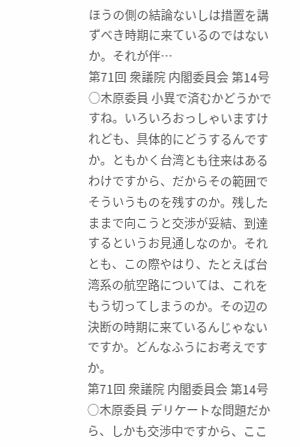ほうの側の結論ないしは措置を講ずべき時期に来ているのではないか。それが伴…
第71回 衆議院 内閣委員会 第14号
○木原委員 小異で済むかどうかですね。いろいろおっしゃいますけれども、具体的にどうするんですか。ともかく台湾とも往来はあるわけですから、だからその範囲でそういうものを残すのか。残したままで向こうと交渉が妥結、到達するというお見通しなのか。それとも、この際やはり、たとえば台湾系の航空路については、これをもう切ってしまうのか。その辺の決断の時期に来ているんじゃないですか。どんなふうにお考えですか。
第71回 衆議院 内閣委員会 第14号
○木原委員 デリケートな問題だから、しかも交渉中ですから、ここ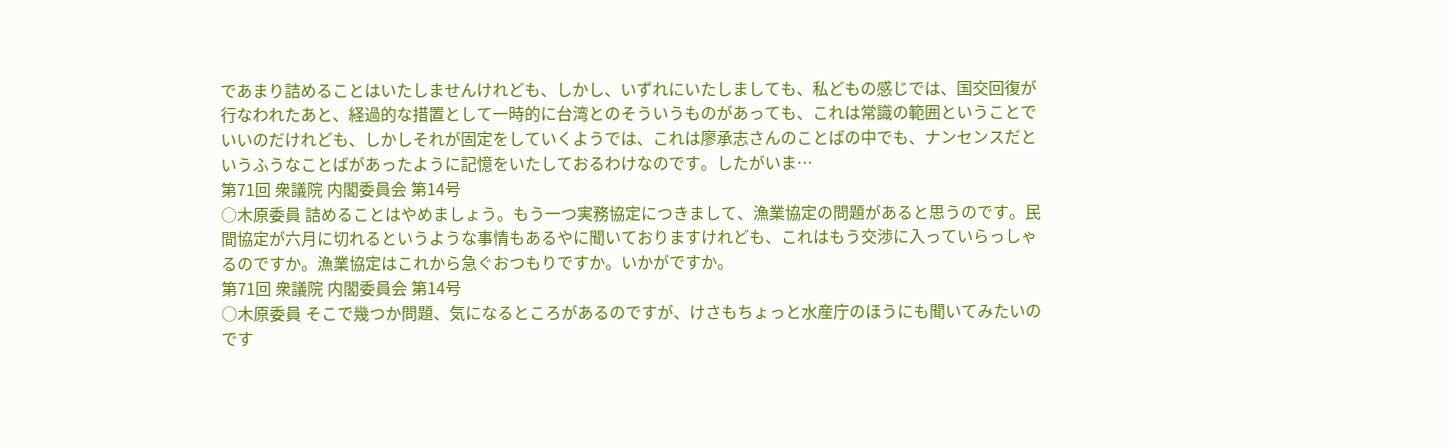であまり詰めることはいたしませんけれども、しかし、いずれにいたしましても、私どもの感じでは、国交回復が行なわれたあと、経過的な措置として一時的に台湾とのそういうものがあっても、これは常識の範囲ということでいいのだけれども、しかしそれが固定をしていくようでは、これは廖承志さんのことばの中でも、ナンセンスだというふうなことばがあったように記憶をいたしておるわけなのです。したがいま…
第71回 衆議院 内閣委員会 第14号
○木原委員 詰めることはやめましょう。もう一つ実務協定につきまして、漁業協定の問題があると思うのです。民間協定が六月に切れるというような事情もあるやに聞いておりますけれども、これはもう交渉に入っていらっしゃるのですか。漁業協定はこれから急ぐおつもりですか。いかがですか。
第71回 衆議院 内閣委員会 第14号
○木原委員 そこで幾つか問題、気になるところがあるのですが、けさもちょっと水産庁のほうにも聞いてみたいのです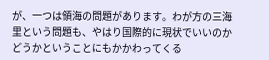が、一つは領海の問題があります。わが方の三海里という問題も、やはり国際的に現状でいいのかどうかということにもかかわってくる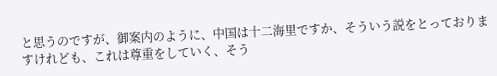と思うのですが、御案内のように、中国は十二海里ですか、そういう説をとっておりますけれども、これは尊重をしていく、そう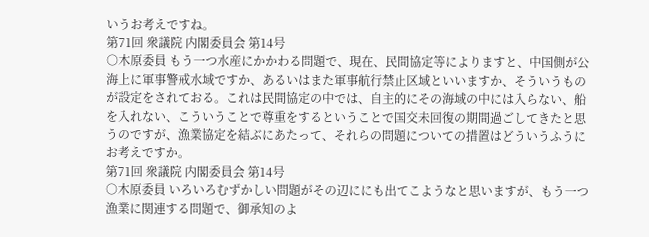いうお考えですね。
第71回 衆議院 内閣委員会 第14号
○木原委員 もう一つ水産にかかわる問題で、現在、民間協定等によりますと、中国側が公海上に軍事警戒水域ですか、あるいはまた軍事航行禁止区域といいますか、そういうものが設定をされておる。これは民間協定の中では、自主的にその海域の中には入らない、船を入れない、こういうことで尊重をするということで国交未回復の期間過ごしてきたと思うのですが、漁業協定を結ぶにあたって、それらの問題についての措置はどういうふうにお考えですか。
第71回 衆議院 内閣委員会 第14号
○木原委員 いろいろむずかしい問題がその辺ににも出てこようなと思いますが、もう一つ漁業に関連する問題で、御承知のよ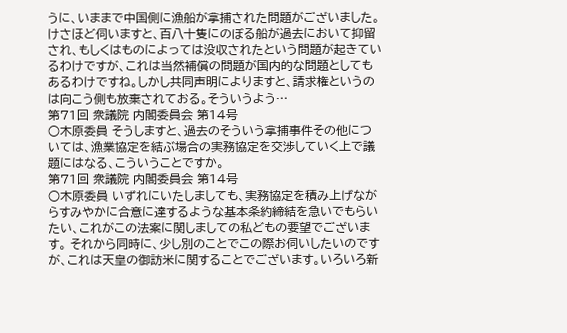うに、いままで中国側に漁船が拿捕された問題がございました。けさほど伺いますと、百八十隻にのぼる船が過去において抑留され、もしくはものによっては没収されたという問題が起きているわけですが、これは当然補償の問題が国内的な問題としてもあるわけですね。しかし共同声明によりますと、請求権というのは向こう側も放棄されておる。そういうよう…
第71回 衆議院 内閣委員会 第14号
○木原委員 そうしますと、過去のそういう拿捕事件その他については、漁業協定を結ぶ場合の実務協定を交渉していく上で議題にはなる、こういうことですか。
第71回 衆議院 内閣委員会 第14号
○木原委員 いずれにいたしましても、実務協定を積み上げながらすみやかに合意に達するような基本条約締結を急いでもらいたい、これがこの法案に関しましての私どもの要望でございます。 それから同時に、少し別のことでこの際お伺いしたいのですが、これは天皇の御訪米に関することでございます。いろいろ新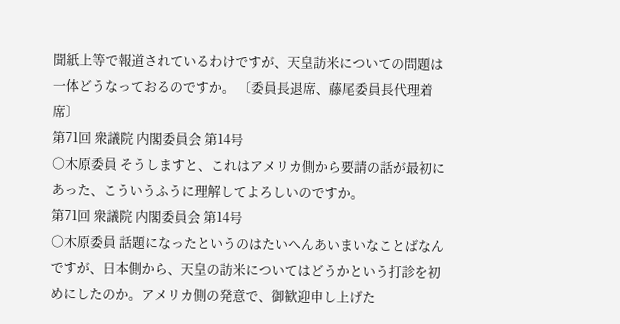聞紙上等で報道されているわけですが、天皇訪米についての問題は一体どうなっておるのですか。 〔委員長退席、藤尾委員長代理着席〕
第71回 衆議院 内閣委員会 第14号
○木原委員 そうしますと、これはアメリカ側から要請の話が最初にあった、こういうふうに理解してよろしいのですか。
第71回 衆議院 内閣委員会 第14号
○木原委員 話題になったというのはたいへんあいまいなことばなんですが、日本側から、天皇の訪米についてはどうかという打診を初めにしたのか。アメリカ側の発意で、御歓迎申し上げた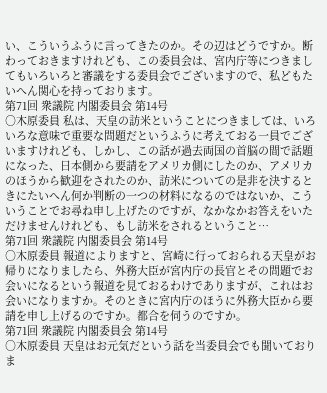い、こういうふうに言ってきたのか。その辺はどうですか。断わっておきますけれども、この委員会は、宮内庁等につきましてもいろいろと審議をする委員会でございますので、私どもたいへん関心を持っております。
第71回 衆議院 内閣委員会 第14号
○木原委員 私は、天皇の訪米ということにつきましては、いろいろな意味で重要な問題だというふうに考えておる一員でございますけれども、しかし、この話が過去両国の首脳の間で話題になった、日本側から要請をアメリカ側にしたのか、アメリカのほうから歓迎をされたのか、訪米についての是非を決するときにたいへん何か判断の一つの材料になるのではないか、こういうことでお尋ね申し上げたのですが、なかなかお答えをいただけませんけれども、もし訪米をされるということ…
第71回 衆議院 内閣委員会 第14号
○木原委員 報道によりますと、宮崎に行っておられる天皇がお帰りになりましたら、外務大臣が宮内庁の長官とその問題でお会いになるという報道を見ておるわけでありますが、これはお会いになりますか。そのときに宮内庁のほうに外務大臣から要請を申し上げるのですか。都合を伺うのですか。
第71回 衆議院 内閣委員会 第14号
○木原委員 天皇はお元気だという話を当委員会でも聞いておりま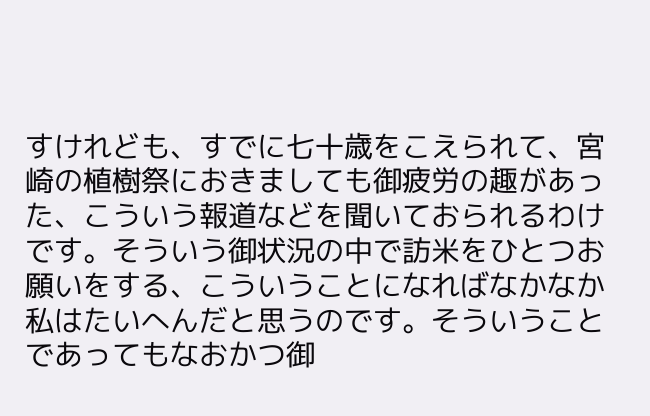すけれども、すでに七十歳をこえられて、宮崎の植樹祭におきましても御疲労の趣があった、こういう報道などを聞いておられるわけです。そういう御状況の中で訪米をひとつお願いをする、こういうことになればなかなか私はたいへんだと思うのです。そういうことであってもなおかつ御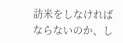訪米をしなければならないのか、し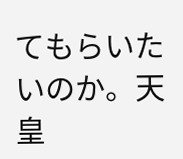てもらいたいのか。天皇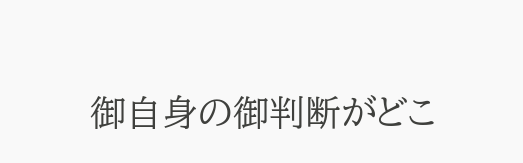御自身の御判断がどこ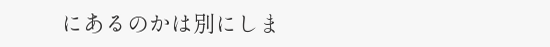にあるのかは別にしま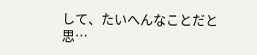して、たいへんなことだと思…